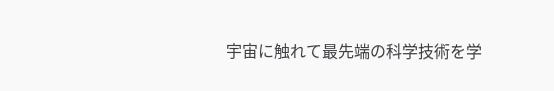宇宙に触れて最先端の科学技術を学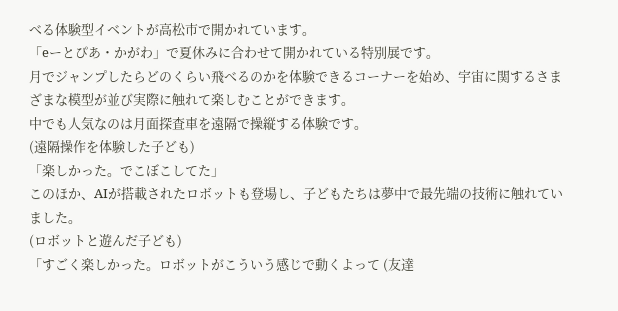べる体験型イベントが高松市で開かれています。
「eーとぴあ・かがわ」で夏休みに合わせて開かれている特別展です。
月でジャンプしたらどのくらい飛べるのかを体験できるコーナーを始め、宇宙に関するさまざまな模型が並び実際に触れて楽しむことができます。
中でも人気なのは月面探査車を遠隔で操縦する体験です。
(遠隔操作を体験した子ども)
「楽しかった。でこぼこしてた」
このほか、AIが搭載されたロボットも登場し、子どもたちは夢中で最先端の技術に触れていました。
(ロボットと遊んだ子ども)
「すごく楽しかった。ロボットがこういう感じで動くよって (友達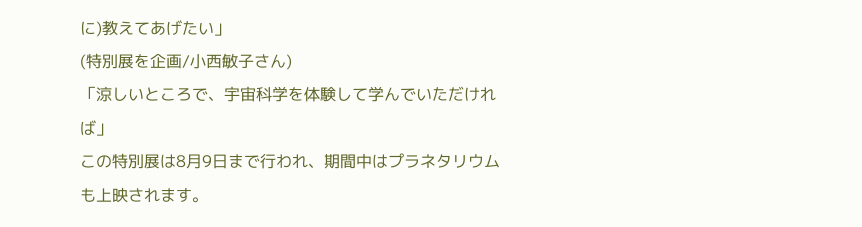に)教えてあげたい」
(特別展を企画/小西敏子さん)
「涼しいところで、宇宙科学を体験して学んでいただければ」
この特別展は8月9日まで行われ、期間中はプラネタリウムも上映されます。